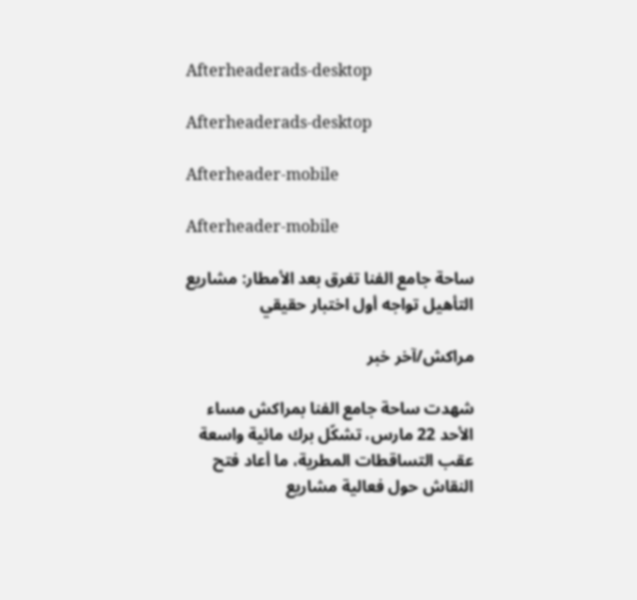Afterheaderads-desktop

Afterheaderads-desktop

Afterheader-mobile

Afterheader-mobile

ساحة جامع الفنا تغرق بعد الأمطار: مشاريع التأهيل تواجه أول اختبار حقيقي

مراكش/آخر خبر

شهدت ساحة جامع الفنا بمراكش مساء الأحد 22 مارس، تشكّل برك مائية واسعة عقب التساقطات المطرية، ما أعاد فتح النقاش حول فعالية مشاريع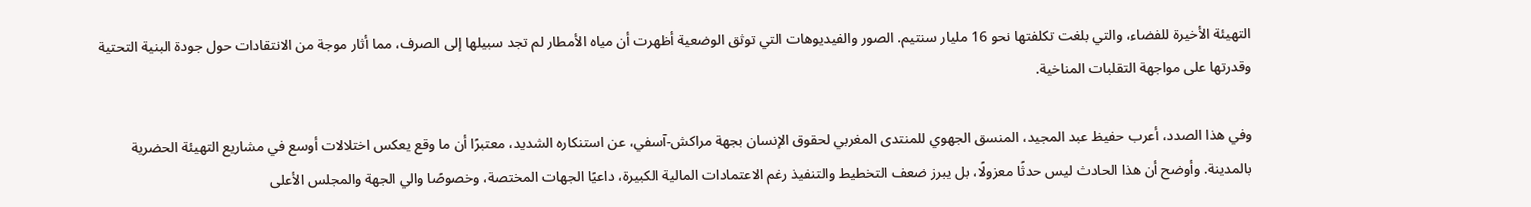التهيئة الأخيرة للفضاء، والتي بلغت تكلفتها نحو 16 مليار سنتيم. الصور والفيديوهات التي توثق الوضعية أظهرت أن مياه الأمطار لم تجد سبيلها إلى الصرف، مما أثار موجة من الانتقادات حول جودة البنية التحتية وقدرتها على مواجهة التقلبات المناخية.

وفي هذا الصدد، أعرب حفيظ عبد المجيد، المنسق الجهوي للمنتدى المغربي لحقوق الإنسان بجهة مراكش-آسفي، عن استنكاره الشديد، معتبرًا أن ما وقع يعكس اختلالات أوسع في مشاريع التهيئة الحضرية بالمدينة. وأوضح أن هذا الحادث ليس حدثًا معزولًا، بل يبرز ضعف التخطيط والتنفيذ رغم الاعتمادات المالية الكبيرة، داعيًا الجهات المختصة، وخصوصًا والي الجهة والمجلس الأعلى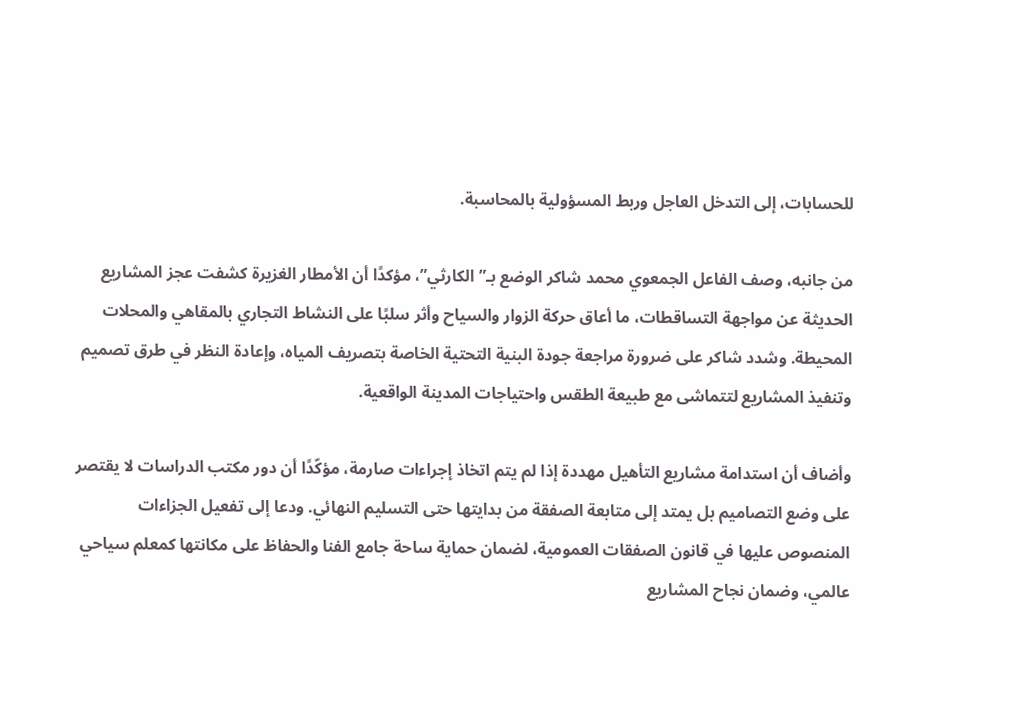للحسابات، إلى التدخل العاجل وربط المسؤولية بالمحاسبة.

من جانبه، وصف الفاعل الجمعوي محمد شاكر الوضع بـ”الكارثي”، مؤكدًا أن الأمطار الغزيرة كشفت عجز المشاريع الحديثة عن مواجهة التساقطات، ما أعاق حركة الزوار والسياح وأثر سلبًا على النشاط التجاري بالمقاهي والمحلات المحيطة. وشدد شاكر على ضرورة مراجعة جودة البنية التحتية الخاصة بتصريف المياه، وإعادة النظر في طرق تصميم وتنفيذ المشاريع لتتماشى مع طبيعة الطقس واحتياجات المدينة الواقعية.

وأضاف أن استدامة مشاريع التأهيل مهددة إذا لم يتم اتخاذ إجراءات صارمة، مؤكّدًا أن دور مكتب الدراسات لا يقتصر على وضع التصاميم بل يمتد إلى متابعة الصفقة من بدايتها حتى التسليم النهائي. ودعا إلى تفعيل الجزاءات المنصوص عليها في قانون الصفقات العمومية، لضمان حماية ساحة جامع الفنا والحفاظ على مكانتها كمعلم سياحي عالمي، وضمان نجاح المشاريع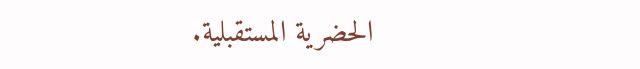الحضرية المستقبلية.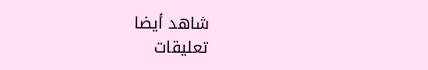شاهد أيضا
تعليقات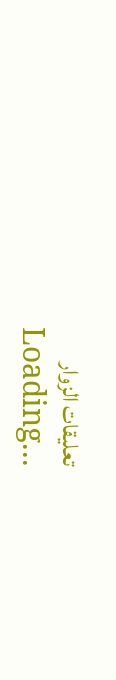تعليقات الزوار
Loading...